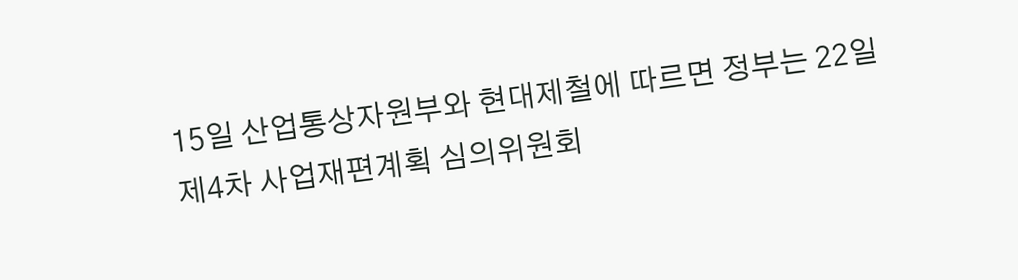15일 산업통상자원부와 현대제철에 따르면 정부는 22일 제4차 사업재편계획 심의위원회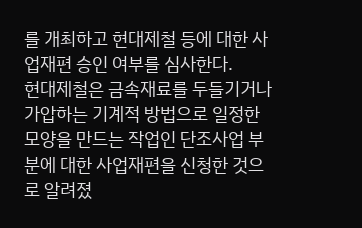를 개최하고 현대제철 등에 대한 사업재편 승인 여부를 심사한다.
현대제철은 금속재료를 두들기거나 가압하는 기계적 방법으로 일정한 모양을 만드는 작업인 단조사업 부분에 대한 사업재편을 신청한 것으로 알려졌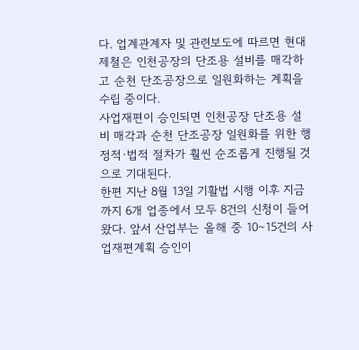다. 업계관계자 및 관련보도에 따르면 현대제철은 인천공장의 단조용 설비를 매각하고 순천 단조공장으로 일원화하는 계획을 수립 중이다.
사업재편이 승인되면 인천공장 단조용 설비 매각과 순천 단조공장 일원화를 위한 행정적·법적 절차가 훨씬 순조롭게 진행될 것으로 기대된다.
한편 지난 8월 13일 기활법 시행 이후 지금까지 6개 업종에서 모두 8건의 신청이 들어왔다. 앞서 산업부는 올해 중 10∼15건의 사업재편계획 승인이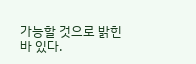가능할 것으로 밝힌 바 있다.